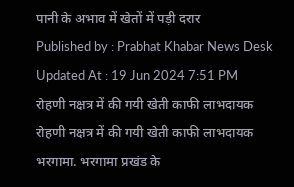पानी के अभाव में खेतों में पड़ी दरार
Published by : Prabhat Khabar News Desk Updated At : 19 Jun 2024 7:51 PM
रोहणी नक्षत्र में की गयी खेती काफी लाभदायक
रोहणी नक्षत्र में की गयी खेती काफी लाभदायक
भरगामा. भरगामा प्रखंड के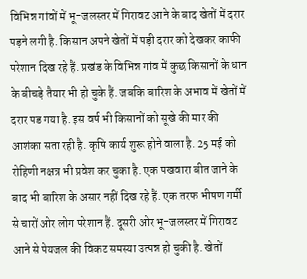विभिन्न गांवों में भू-जलस्तर में गिरावट आने के बाद खेतों में दरार पड़ने लगी है. किसान अपने खेतों में पड़ी दरार को देखकर काफी परेशान दिख रहे हैं. प्रखंड के विभिन्न गांव में कुछ किसानों के धान के बीचड़े तैयार भी हो चुके हैं. जबकि बारिश के अभाव में खेतों में दरार पड गया है. इस वर्ष भी किसानों को सूखे की मार की आशंका सता रही है. कृषि कार्य शुरू होने वाला है. 25 मई को रोहिणी नक्षत्र भी प्रवेश कर चुका है. एक पखवारा बीत जाने के बाद भी बारिश के असार नहीं दिख रहे हैं. एक तरफ भीषण गर्मी से चारों ओर लोग परेशान हैं. दूसरी ओर भू-जलस्तर में गिरावट आने से पेयजल की विकट समस्या उत्पन्न हो चुकी है. खेतों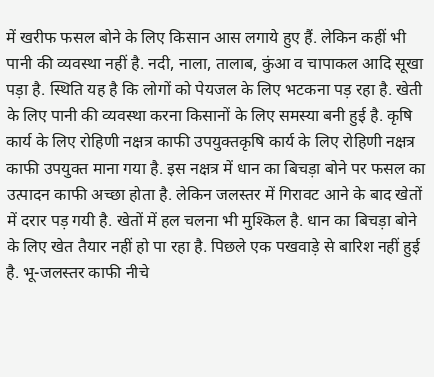में खरीफ फसल बोने के लिए किसान आस लगाये हुए हैं. लेकिन कहीं भी पानी की व्यवस्था नहीं है. नदी, नाला, तालाब, कुंआ व चापाकल आदि सूखा पड़ा है. स्थिति यह है कि लोगों को पेयजल के लिए भटकना पड़ रहा है. खेती के लिए पानी की व्यवस्था करना किसानों के लिए समस्या बनी हुई है. कृषि कार्य के लिए रोहिणी नक्षत्र काफी उपयुक्तकृषि कार्य के लिए रोहिणी नक्षत्र काफी उपयुक्त माना गया है. इस नक्षत्र में धान का बिचड़ा बोने पर फसल का उत्पादन काफी अच्छा होता है. लेकिन जलस्तर में गिरावट आने के बाद खेतों में दरार पड़ गयी है. खेतों में हल चलना भी मुश्किल है. धान का बिचड़ा बोने के लिए खेत तैयार नहीं हो पा रहा है. पिछले एक पखवाड़े से बारिश नहीं हुई है. भू-जलस्तर काफी नीचे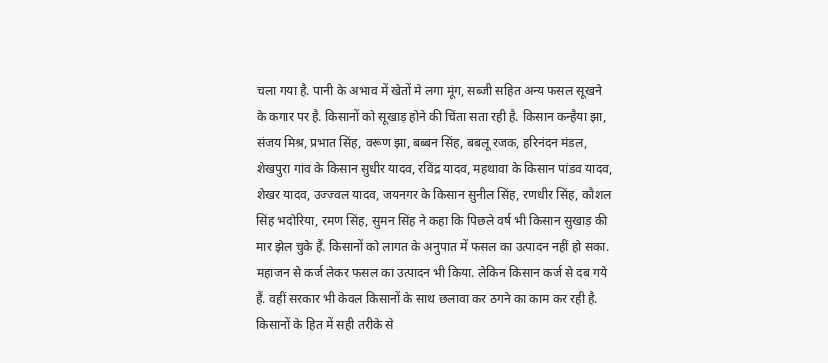चला गया है. पानी के अभाव में खेतों मे लगा मूंग, सब्जी सहित अन्य फसल सूखने के कगार पर है. किसानों को सूखाड़ होने की चिंता सता रही है. किसान कन्हैया झा, संजय मिश्र, प्रभात सिंह, वरूण झा, बब्बन सिंह, बबलू रजक, हरिनंदन मंडल, शेखपुरा गांव के किसान सुधीर यादव, रविंद्र यादव, महथावा के किसान पांडव यादव, शेखर यादव, उज्ज्वल यादव, जयनगर के किसान सुनील सिंह, रणधीर सिंह, कौशल सिंह भदोरिया, रमण सिंह, सुमन सिंह ने कहा कि पिछले वर्ष भी किसान सुखाड़ की मार झेल चुके हैं. किसानों को लागत के अनुपात में फसल का उत्पादन नहीं हो सका. महाजन से कर्ज लेकर फसल का उत्पादन भी किया. लेकिन किसान कर्ज से दब गये हैं. वहीं सरकार भी केवल किसानों के साथ छलावा कर ठगने का काम कर रही है. किसानों के हित में सही तरीके से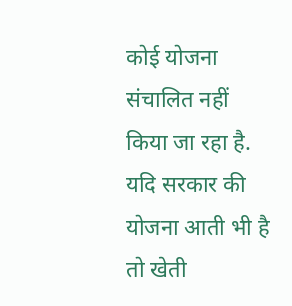कोई योजना संचालित नहीं किया जा रहा है. यदि सरकार की योजना आती भी है तो खेती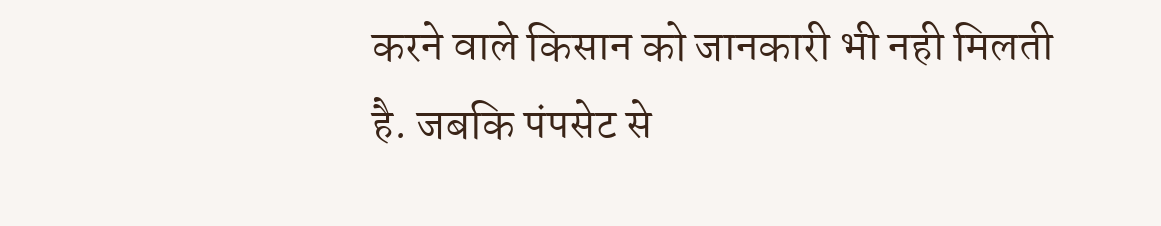करने वाले किसान को जानकारी भी नही मिलती है. जबकि पंपसेट से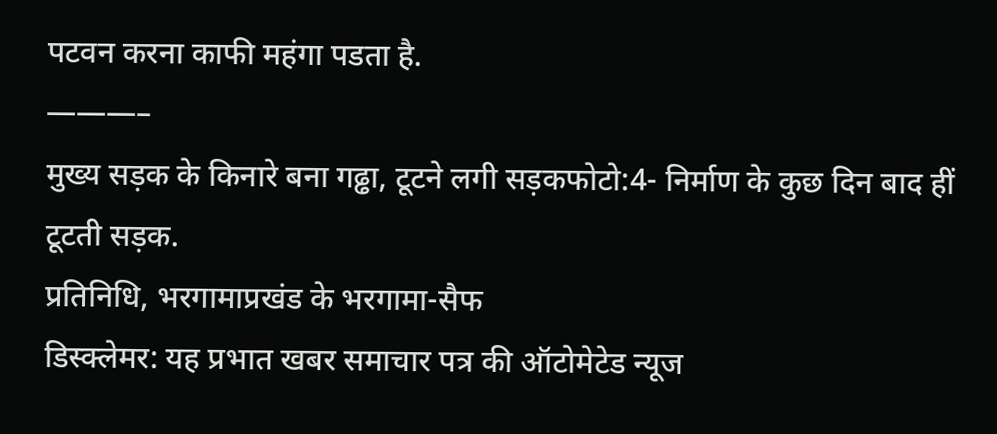पटवन करना काफी महंगा पडता है.
———–
मुख्य सड़क के किनारे बना गढ्ढा, टूटने लगी सड़कफोटो:4- निर्माण के कुछ दिन बाद हीं टूटती सड़क.
प्रतिनिधि, भरगामाप्रखंड के भरगामा-सैफ
डिस्क्लेमर: यह प्रभात खबर समाचार पत्र की ऑटोमेटेड न्यूज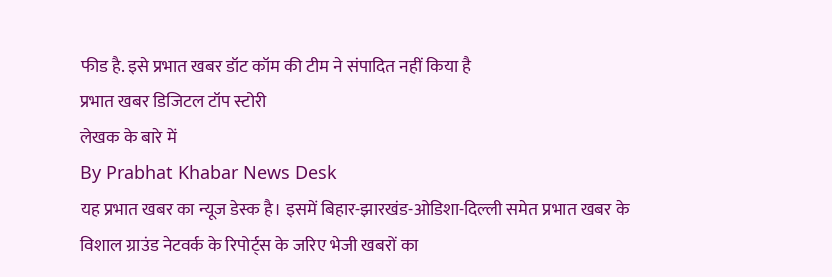फीड है. इसे प्रभात खबर डॉट कॉम की टीम ने संपादित नहीं किया है
प्रभात खबर डिजिटल टॉप स्टोरी
लेखक के बारे में
By Prabhat Khabar News Desk
यह प्रभात खबर का न्यूज डेस्क है। इसमें बिहार-झारखंड-ओडिशा-दिल्ली समेत प्रभात खबर के विशाल ग्राउंड नेटवर्क के रिपोर्ट्स के जरिए भेजी खबरों का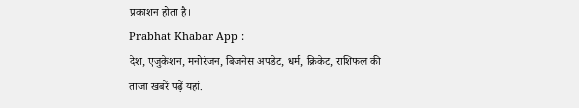प्रकाशन होता है।
Prabhat Khabar App :
देश, एजुकेशन, मनोरंजन, बिजनेस अपडेट, धर्म, क्रिकेट, राशिफल की ताजा खबरें पढ़ें यहां.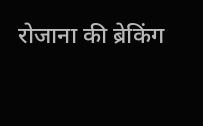रोजाना की ब्रेकिंग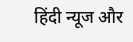हिंदी न्यूज और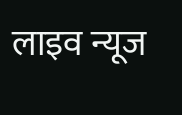लाइव न्यूज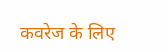कवरेज के लिए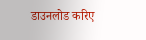डाउनलोड करिए